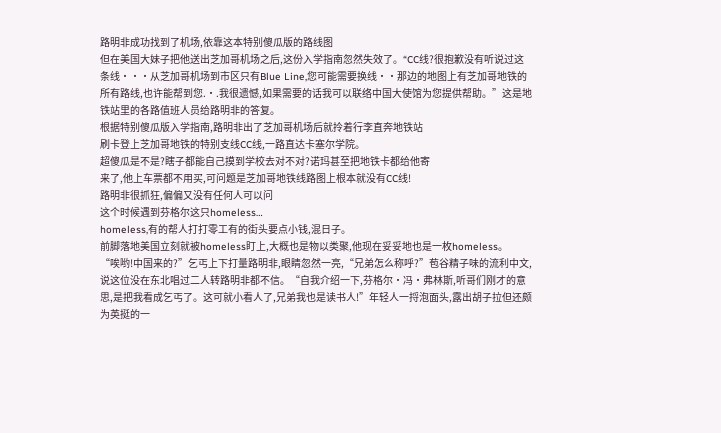路明非成功找到了机场,依靠这本特别傻瓜版的路线图
但在美国大妹子把他送出芝加哥机场之后,这份入学指南忽然失效了。“CC线?很抱歉没有听说过这条线···从芝加哥机场到市区只有Blue Line,您可能需要换线··那边的地图上有芝加哥地铁的所有路线,也许能帮到您.·.我很遗憾,如果需要的话我可以联络中国大使馆为您提供帮助。”这是地铁站里的各路值班人员给路明非的答复。
根据特别傻瓜版入学指南,路明非出了芝加哥机场后就拎着行李直奔地铁站
刷卡登上芝加哥地铁的特别支线CC线,一路直达卡塞尔学院。
超傻瓜是不是?瞎子都能自己摸到学校去对不对?诺玛甚至把地铁卡都给他寄
来了,他上车票都不用买,可问题是芝加哥地铁线路图上根本就没有CC线!
路明非很抓狂,偏偏又没有任何人可以问
这个时候遇到芬格尔这只homeless…
homeless,有的帮人打打零工有的街头要点小钱,混日子。
前脚落地美国立刻就被homeless盯上,大概也是物以类聚,他现在妥妥地也是一枚homeless。
“唉哟!中国来的?”乞丐上下打量路明非,眼睛忽然一亮,“兄弟怎么称呼?”苞谷精子味的流利中文,说这位没在东北唱过二人转路明非都不信。“自我介绍一下,芬格尔·冯·弗林斯,听哥们刚才的意思,是把我看成乞丐了。这可就小看人了,兄弟我也是读书人!”年轻人一捋泡面头,露出胡子拉但还颇为英挺的一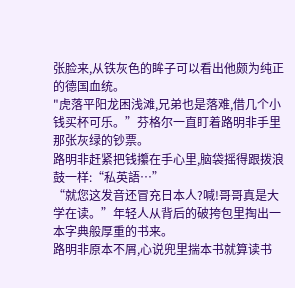张脸来,从铁灰色的眸子可以看出他颇为纯正的德国血统。
"虎落平阳龙困浅滩,兄弟也是落难,借几个小钱买杯可乐。”芬格尔一直盯着路明非手里那张灰绿的钞票。
路明非赶紧把钱攥在手心里,脑袋摇得跟拨浪鼓一样:“私英語…”
“就您这发音还冒充日本人?喊!哥哥真是大学在读。”年轻人从背后的破挎包里掏出一本字典般厚重的书来。
路明非原本不屑,心说兜里揣本书就算读书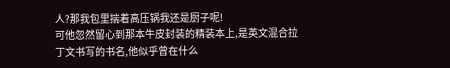人?那我包里揣着高压锅我还是厨子呢!
可他忽然留心到那本牛皮封装的精装本上,是英文混合拉丁文书写的书名,他似乎曾在什么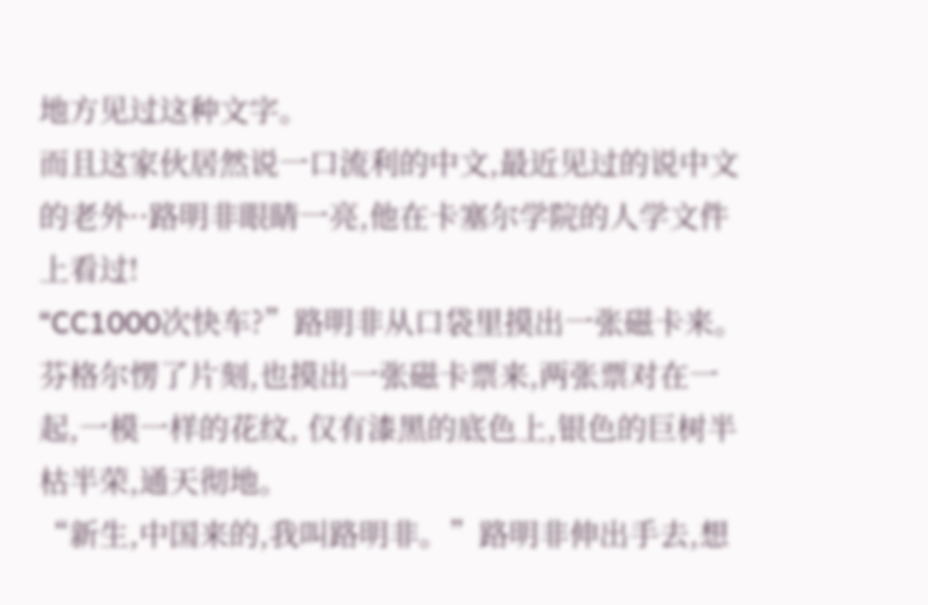地方见过这种文字。
而且这家伙居然说一口流利的中文,最近见过的说中文的老外··路明非眼睛一亮,他在卡塞尔学院的人学文件上看过!
“CC1000次快车?”路明非从口袋里摸出一张磁卡来。
芬格尔愣了片刻,也摸出一张磁卡票来,两张票对在一起,一模一样的花纹, 仅有漆黑的底色上,银色的巨树半枯半荣,通天彻地。
“新生,中国来的,我叫路明非。”路明非伸出手去,想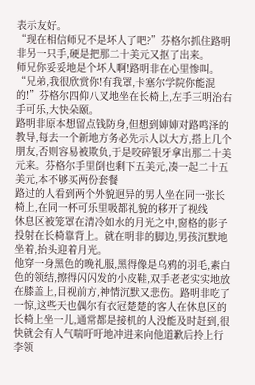表示友好。
“现在相信师兄不是坏人了吧?”芬格尔抓住路明非另一只手,硬是把那二十美元又抠了出来。
师兄你妥妥地是个坏人啊!路明非在心里惨叫。
“兄弟,我很欣赏你!有我罩,卡塞尔学院你能混的!”芬格尔四仰八叉地坐在长椅上,左手三明治右手可乐,大快朵颐。
路明非原本想留点钱防身,但想到婶婶对路鸣泽的教导,每去一个新地方务必先示人以大方,搭上几个朋友,否则容易被欺负,于是咬碎银牙拿出那二十美元来。芬格尔手里倒也剩下五美元,凑一起二十五美元,本不够买两份套餐
路过的人看到两个外貌迥异的男人坐在同一张长椅上,在同一杯可乐里吸都礼貌的移开了视线
休息区被笼罩在清冷如水的月光之中,窗格的影子投射在长椅靠背上。就在明非的脚边,男孩沉默地坐着,抬头迎着月光。
他穿一身黑色的晚礼服,黑得像是乌鸦的羽毛,素白色的领结,擦得闪闪发的小皮鞋,双手老老实实地放在膝盖上,目视前方,神情沉默又悲伤。路明非吃了一惊,这些天也偶尔有衣冠楚楚的客人在休息区的长椅上坐一儿,通常都是接机的人没能及时赶到,很快就会有人气喘吁吁地冲进来向他道歉后拎上行李领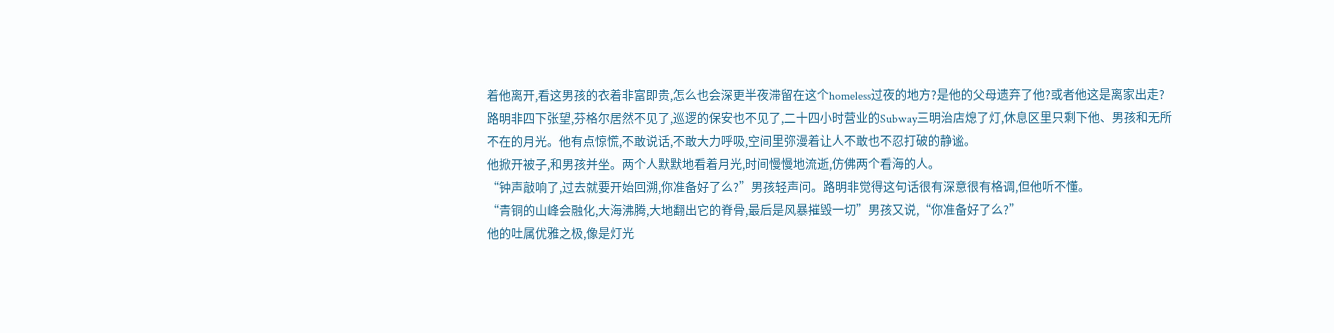着他离开,看这男孩的衣着非富即贵,怎么也会深更半夜滞留在这个homeless过夜的地方?是他的父母遗弃了他?或者他这是离家出走?
路明非四下张望,芬格尔居然不见了,巡逻的保安也不见了,二十四小时营业的Subway三明治店熄了灯,休息区里只剩下他、男孩和无所不在的月光。他有点惊慌,不敢说话,不敢大力呼吸,空间里弥漫着让人不敢也不忍打破的静谧。
他掀开被子,和男孩并坐。两个人默默地看着月光,时间慢慢地流逝,仿佛两个看海的人。
“钟声敲响了,过去就要开始回溯,你准备好了么?”男孩轻声问。路明非觉得这句话很有深意很有格调,但他听不懂。
“青铜的山峰会融化,大海沸腾,大地翻出它的脊骨,最后是风暴摧毁一切”男孩又说,“你准备好了么?”
他的吐属优雅之极,像是灯光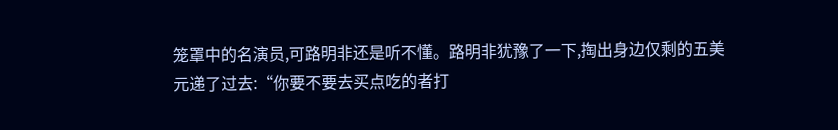笼罩中的名演员,可路明非还是听不懂。路明非犹豫了一下,掏出身边仅剩的五美元递了过去:“你要不要去买点吃的者打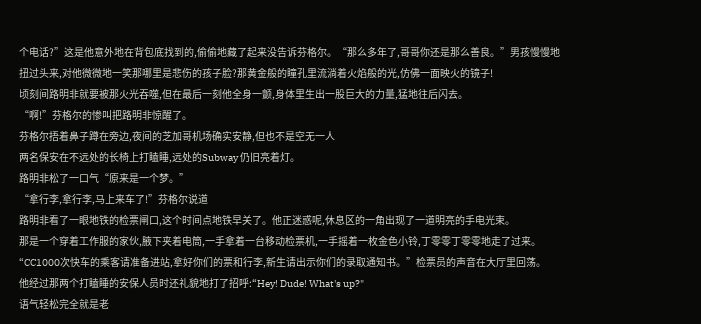个电话?”这是他意外地在背包底找到的,偷偷地藏了起来没告诉芬格尔。“那么多年了,哥哥你还是那么善良。”男孩慢慢地扭过头来,对他微微地一笑那哪里是悲伤的孩子脸?那黄金般的瞳孔里流淌着火焰般的光,仿佛一面映火的镜子!
顷刻间路明非就要被那火光吞噬,但在最后一刻他全身一颤,身体里生出一股巨大的力量,猛地往后闪去。
“啊!”芬格尔的惨叫把路明非惊醒了。
芬格尔捂着鼻子蹲在旁边,夜间的芝加哥机场确实安静,但也不是空无一人
两名保安在不远处的长椅上打瞌睡,远处的Subway 仍旧亮着灯。
路明非松了一口气“原来是一个梦。”
“拿行李,拿行李,马上来车了!”芬格尔说道
路明非看了一眼地铁的检票闸口,这个时间点地铁早关了。他正迷惑呢,休息区的一角出现了一道明亮的手电光束。
那是一个穿着工作服的家伙,腋下夹着电筒,一手拿着一台移动检票机,一手摇着一枚金色小铃,丁零零丁零零地走了过来。
“CC1000次快车的乘客请准备进站,拿好你们的票和行李,新生请出示你们的录取通知书。”检票员的声音在大厅里回荡。
他经过那两个打瞌睡的安保人员时还礼貌地打了招呼:“Hey! Dude! What's up?"
语气轻松完全就是老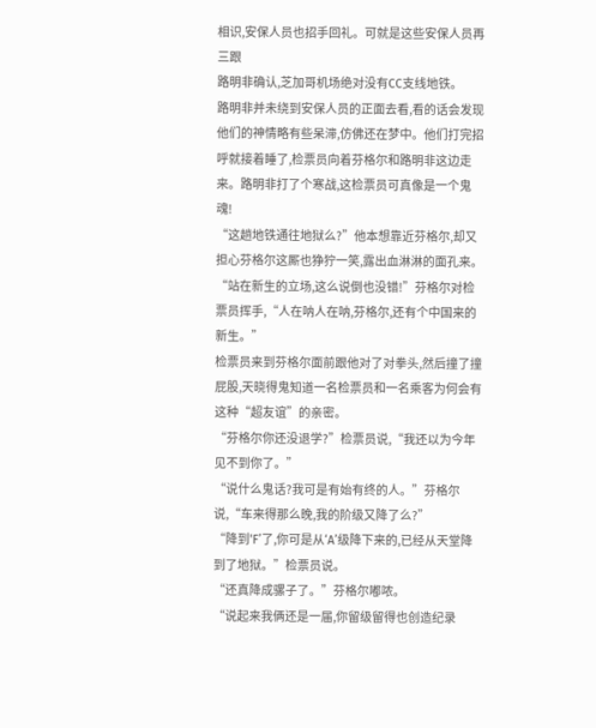相识,安保人员也招手回礼。可就是这些安保人员再三跟
路明非确认,芝加哥机场绝对没有CC支线地铁。
路明非并未绕到安保人员的正面去看,看的话会发现他们的神情略有些呆滞,仿佛还在梦中。他们打完招呼就接着睡了,检票员向着芬格尔和路明非这边走来。路明非打了个寒战,这检票员可真像是一个鬼魂!
“这趟地铁通往地狱么?”他本想靠近芬格尔,却又担心芬格尔这厮也狰狞一笑,露出血淋淋的面孔来。
“站在新生的立场,这么说倒也没错!”芬格尔对检票员挥手,“人在呐人在呐,芬格尔,还有个中国来的新生。”
检票员来到芬格尔面前跟他对了对拳头,然后撞了撞屁股,天晓得鬼知道一名检票员和一名乘客为何会有这种“超友谊”的亲密。
“芬格尔你还没退学?”检票员说,“我还以为今年见不到你了。”
“说什么鬼话?我可是有始有终的人。”芬格尔说,“车来得那么晚,我的阶级又降了么?”
“降到'F’了,你可是从‘A’级降下来的,已经从天堂降到了地狱。”检票员说。
“还真降成骡子了。”芬格尔嘟哝。
“说起来我俩还是一届,你留级留得也创造纪录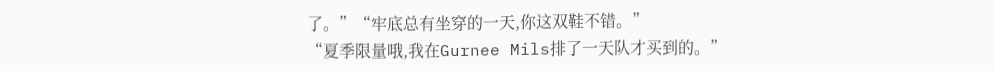了。”“牢底总有坐穿的一天,你这双鞋不错。”
“夏季限量哦,我在Gurnee Mils排了一天队才买到的。”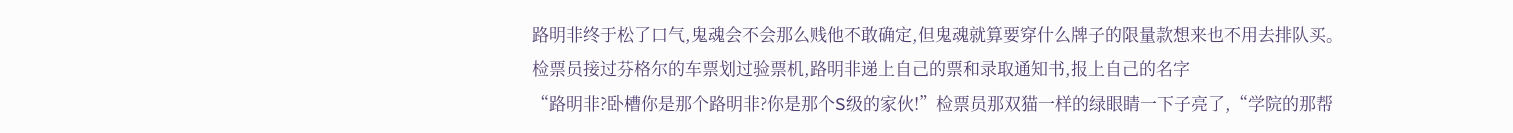路明非终于松了口气,鬼魂会不会那么贱他不敢确定,但鬼魂就算要穿什么牌子的限量款想来也不用去排队买。
检票员接过芬格尔的车票划过验票机,路明非递上自己的票和录取通知书,报上自己的名字
“路明非?卧槽你是那个路明非?你是那个S级的家伙!”检票员那双猫一样的绿眼睛一下子亮了,“学院的那帮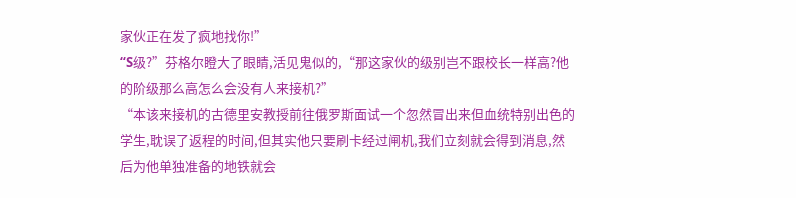家伙正在发了疯地找你!”
“S级?”芬格尔瞪大了眼睛,活见鬼似的,“那这家伙的级别岂不跟校长一样高?他的阶级那么高怎么会没有人来接机?”
“本该来接机的古德里安教授前往俄罗斯面试一个忽然冒出来但血统特别出色的学生,耽误了返程的时间,但其实他只要刷卡经过闸机,我们立刻就会得到消息,然后为他单独准备的地铁就会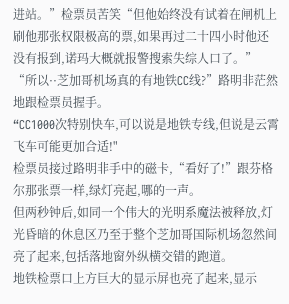进站。”检票员苦笑“但他始终没有试着在闸机上刷他那张权限极高的票,如果再过二十四小时他还没有报到,诺玛大概就报警搜索失综人口了。”
“所以··芝加哥机场真的有地铁CC线?”路明非茫然地跟检票员握手。
“CC1000次特别快车,可以说是地铁专线,但说是云霄飞车可能更加合适!"
检票员接过路明非手中的磁卡,“看好了!”跟芬格尔那张票一样,绿灯亮起,哪的一声。
但两秒钟后,如同一个伟大的光明系魔法被释放,灯光昏暗的休息区乃至于整个芝加哥国际机场忽然间亮了起来,包括落地窗外纵横交错的跑道。
地铁检票口上方巨大的显示屏也亮了起来,显示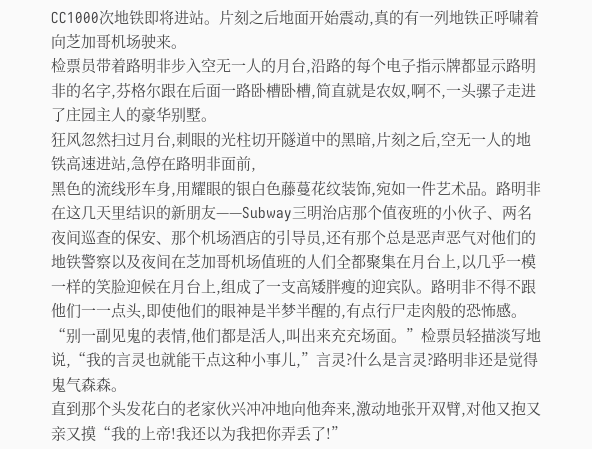CC1000次地铁即将进站。片刻之后地面开始震动,真的有一列地铁正呼啸着向芝加哥机场驶来。
检票员带着路明非步入空无一人的月台,沿路的每个电子指示牌都显示路明非的名字,芬格尔跟在后面一路卧槽卧槽,简直就是农奴,啊不,一头骡子走进了庄园主人的豪华别墅。
狂风忽然扫过月台,刺眼的光柱切开隧道中的黑暗,片刻之后,空无一人的地铁高速进站,急停在路明非面前,
黑色的流线形车身,用耀眼的银白色藤蔓花纹装饰,宛如一件艺术品。路明非在这几天里结识的新朋友——Subway三明治店那个值夜班的小伙子、两名夜间巡查的保安、那个机场酒店的引导员,还有那个总是恶声恶气对他们的地铁警察以及夜间在芝加哥机场值班的人们全都聚集在月台上,以几乎一模一样的笑脸迎候在月台上,组成了一支高矮胖瘦的迎宾队。路明非不得不跟他们一一点头,即使他们的眼神是半梦半醒的,有点行尸走肉般的恐怖感。
“别一副见鬼的表情,他们都是活人,叫出来充充场面。”检票员轻描淡写地说,“我的言灵也就能干点这种小事儿,”言灵?什么是言灵?路明非还是觉得鬼气森森。
直到那个头发花白的老家伙兴冲冲地向他奔来,激动地张开双臂,对他又抱又亲又摸“我的上帝!我还以为我把你弄丢了!”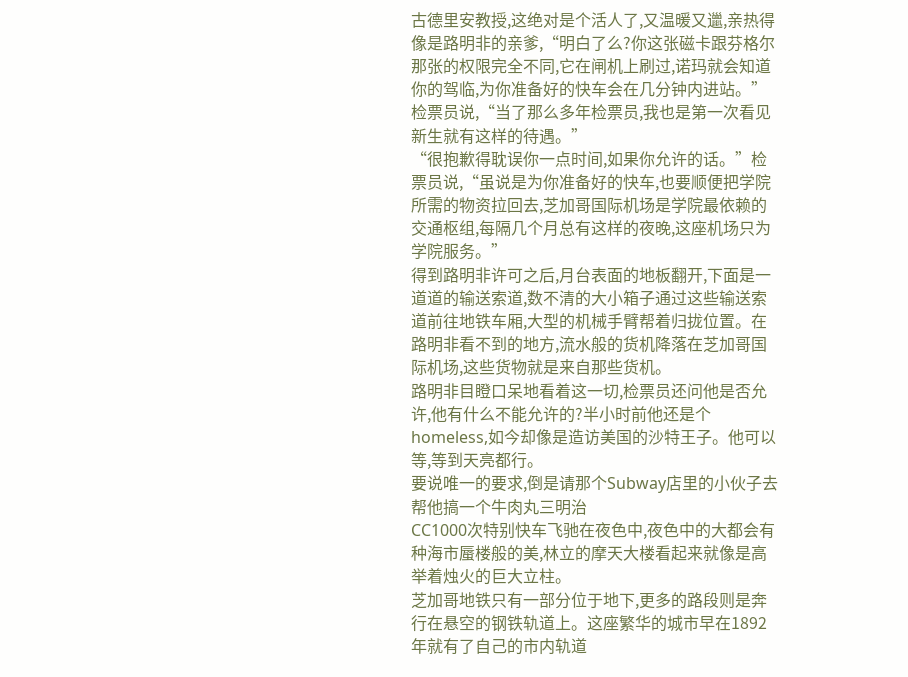古德里安教授,这绝对是个活人了,又温暖又邋,亲热得像是路明非的亲爹,“明白了么?你这张磁卡跟芬格尔那张的权限完全不同,它在闸机上刷过,诺玛就会知道你的驾临,为你准备好的快车会在几分钟内进站。”检票员说,“当了那么多年检票员,我也是第一次看见新生就有这样的待遇。”
“很抱歉得耽误你一点时间,如果你允许的话。”检票员说,“虽说是为你准备好的快车,也要顺便把学院所需的物资拉回去,芝加哥国际机场是学院最依赖的交通枢组,每隔几个月总有这样的夜晚,这座机场只为学院服务。”
得到路明非许可之后,月台表面的地板翻开,下面是一道道的输送索道,数不清的大小箱子通过这些输送索道前往地铁车厢,大型的机械手臂帮着归拢位置。在路明非看不到的地方,流水般的货机降落在芝加哥国际机场,这些货物就是来自那些货机。
路明非目瞪口呆地看着这一切,检票员还问他是否允许,他有什么不能允许的?半小时前他还是个homeless,如今却像是造访美国的沙特王子。他可以等,等到天亮都行。
要说唯一的要求,倒是请那个Subway店里的小伙子去帮他搞一个牛肉丸三明治
CC1000次特别快车飞驰在夜色中,夜色中的大都会有种海市蜃楼般的美,林立的摩天大楼看起来就像是高举着烛火的巨大立柱。
芝加哥地铁只有一部分位于地下,更多的路段则是奔行在悬空的钢铁轨道上。这座繁华的城市早在1892年就有了自己的市内轨道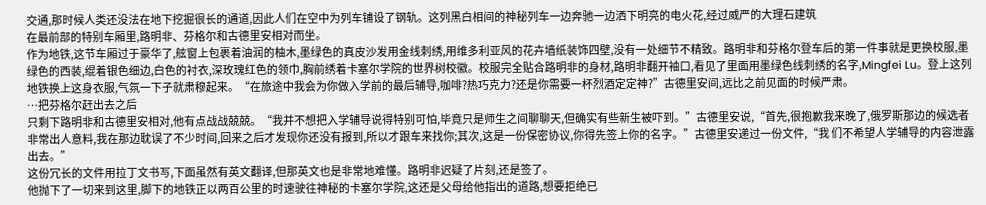交通,那时候人类还没法在地下挖掘很长的通道,因此人们在空中为列车铺设了钢轨。这列黑白相间的神秘列车一边奔驰一边洒下明亮的电火花,经过威严的大理石建筑
在最前部的特别车厢里,路明非、芬格尔和古德里安相对而坐。
作为地铁,这节车厢过于豪华了,舷窗上包裹着油润的柚木,墨绿色的真皮沙发用金线刺绣,用维多利亚风的花卉墙纸装饰四壁,没有一处细节不精致。路明非和芬格尔登车后的第一件事就是更换校服,墨绿色的西装,绲着银色细边,白色的衬衣,深玫瑰红色的领巾,胸前绣着卡塞尔学院的世界树校徽。校服完全贴合路明非的身材,路明非翻开袖口,看见了里面用墨绿色线刺绣的名字,Mingfei Lu。登上这列地铁换上这身衣服,气氛一下子就肃穆起来。“在旅途中我会为你做入学前的最后辅导,咖啡?热巧克力?还是你需要一杯烈酒定定神?”古德里安间,远比之前见面的时候严肃。
…把芬格尔赶出去之后
只剩下路明非和古德里安相对,他有点战战兢兢。“我并不想把入学辅导说得特别可怕,毕竟只是师生之间聊聊天,但确实有些新生被吓到。”古德里安说,“首先,很抱歉我来晚了,俄罗斯那边的候选者非常出人意料,我在那边耽误了不少时间,回来之后才发现你还没有报到,所以才跟车来找你;其次,这是一份保密协议,你得先签上你的名字。”古德里安递过一份文件,“我 们不希望人学辅导的内容泄露出去。”
这份冗长的文件用拉丁文书写,下面虽然有英文翻译,但那英文也是非常地难懂。路明非迟疑了片刻,还是签了。
他抛下了一切来到这里,脚下的地铁正以两百公里的时速驶往神秘的卡塞尔学院,这还是父母给他指出的道路,想要拒绝已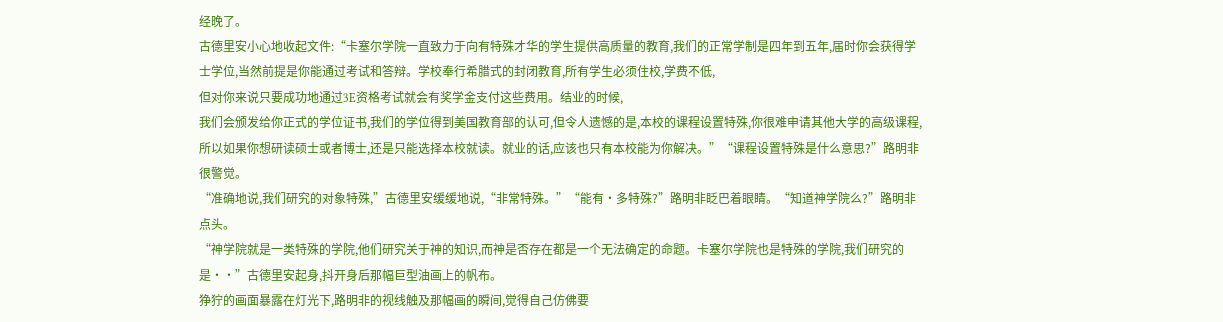经晚了。
古德里安小心地收起文件:“卡塞尔学院一直致力于向有特殊才华的学生提供高质量的教育,我们的正常学制是四年到五年,届时你会获得学士学位,当然前提是你能通过考试和答辩。学校奉行希腊式的封闭教育,所有学生必须住校,学费不低,
但对你来说只要成功地通过3E资格考试就会有奖学金支付这些费用。结业的时候,
我们会颁发给你正式的学位证书,我们的学位得到美国教育部的认可,但令人遗憾的是,本校的课程设置特殊,你很难申请其他大学的高级课程,所以如果你想研读硕士或者博士,还是只能选择本校就读。就业的话,应该也只有本校能为你解决。”“课程设置特殊是什么意思?”路明非很警觉。
“准确地说,我们研究的对象特殊,”古德里安缓缓地说,“非常特殊。”“能有·多特殊?”路明非眨巴着眼睛。“知道神学院么?”路明非点头。
“神学院就是一类特殊的学院,他们研究关于神的知识,而神是否存在都是一个无法确定的命题。卡塞尔学院也是特殊的学院,我们研究的是··”古德里安起身,抖开身后那幅巨型油画上的帆布。
狰狞的画面暴露在灯光下,路明非的视线触及那幅画的瞬间,觉得自己仿佛要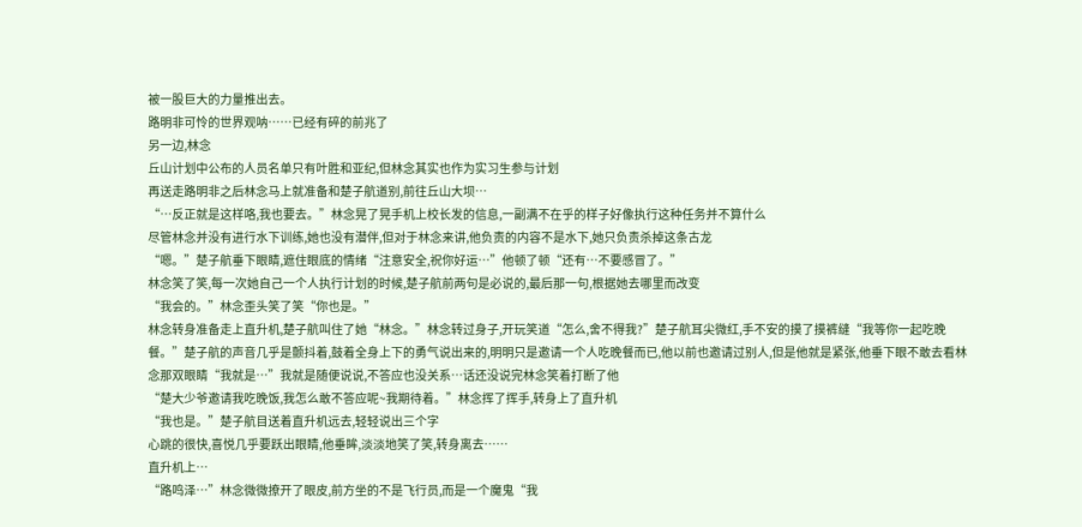被一股巨大的力量推出去。
路明非可怜的世界观呐……已经有碎的前兆了
另一边,林念
丘山计划中公布的人员名单只有叶胜和亚纪,但林念其实也作为实习生参与计划
再送走路明非之后林念马上就准备和楚子航道别,前往丘山大坝…
“…反正就是这样咯,我也要去。”林念晃了晃手机上校长发的信息,一副满不在乎的样子好像执行这种任务并不算什么
尽管林念并没有进行水下训练,她也没有潜伴,但对于林念来讲,他负责的内容不是水下,她只负责杀掉这条古龙
“嗯。”楚子航垂下眼睛,遮住眼底的情绪“注意安全,祝你好运…”他顿了顿“还有…不要感冒了。”
林念笑了笑,每一次她自己一个人执行计划的时候,楚子航前两句是必说的,最后那一句,根据她去哪里而改变
“我会的。”林念歪头笑了笑“你也是。”
林念转身准备走上直升机,楚子航叫住了她“林念。”林念转过身子,开玩笑道“怎么,舍不得我?”楚子航耳尖微红,手不安的摸了摸裤缝“我等你一起吃晚餐。”楚子航的声音几乎是颤抖着,鼓着全身上下的勇气说出来的,明明只是邀请一个人吃晚餐而已,他以前也邀请过别人,但是他就是紧张,他垂下眼不敢去看林念那双眼睛“我就是…”我就是随便说说,不答应也没关系…话还没说完林念笑着打断了他
“楚大少爷邀请我吃晚饭,我怎么敢不答应呢~我期待着。”林念挥了挥手,转身上了直升机
“我也是。”楚子航目送着直升机远去,轻轻说出三个字
心跳的很快,喜悦几乎要跃出眼睛,他垂眸,淡淡地笑了笑,转身离去……
直升机上…
“路鸣泽…”林念微微撩开了眼皮,前方坐的不是飞行员,而是一个魔鬼“我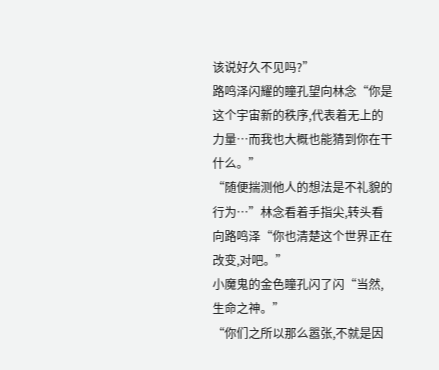该说好久不见吗?”
路鸣泽闪耀的瞳孔望向林念“你是这个宇宙新的秩序,代表着无上的力量…而我也大概也能猜到你在干什么。”
“随便揣测他人的想法是不礼貌的行为…”林念看着手指尖,转头看向路鸣泽“你也清楚这个世界正在改变,对吧。”
小魔鬼的金色瞳孔闪了闪“当然,生命之神。”
“你们之所以那么嚣张,不就是因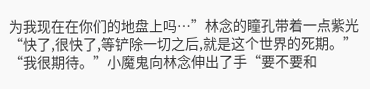为我现在在你们的地盘上吗…”林念的瞳孔带着一点紫光“快了,很快了,等铲除一切之后,就是这个世界的死期。”
“我很期待。”小魔鬼向林念伸出了手“要不要和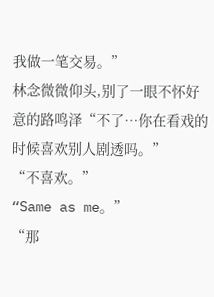我做一笔交易。”
林念微微仰头,别了一眼不怀好意的路鸣泽“不了…你在看戏的时候喜欢别人剧透吗。”
“不喜欢。”
“Same as me。”
“那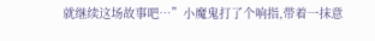就继续这场故事吧…”小魔鬼打了个响指,带着一抹意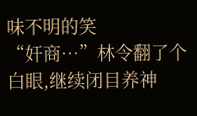味不明的笑
“奸商…”林令翻了个白眼,继续闭目养神